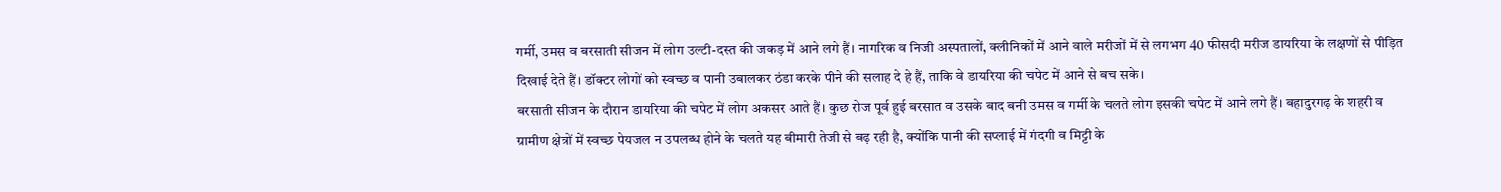गर्मी, उमस व बरसाती सीजन में लोग उल्टी-दस्त की जकड़ में आने लगे हैं। नागरिक व निजी अस्पतालों, क्लीनिकों में आने वाले मरीजों में से लगभग 40 फीसदी मरीज डायरिया के लक्षणों से पीड़ित दिखाई देते हैं। डॉक्टर लोगों को स्वच्छ व पानी उबालकर ठंडा करके पीने की सलाह दे हे हैं, ताकि वे डायरिया की चपेट में आने से बच सके।
बरसाती सीजन के दौरान डायरिया की चपेट में लोग अकसर आते हैं। कुछ रोज पूर्व हुई बरसात व उसके बाद बनी उमस व गर्मी के चलते लोग इसकी चपेट में आने लगे हैं। बहादुरगढ़ के शहरी व ग्रामीण क्षेत्रों में स्वच्छ पेयजल न उपलब्ध होने के चलते यह बीमारी तेजी से बढ़ रही है, क्योंकि पानी की सप्लाई में गंदगी व मिट्टी के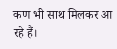कण भी साथ मिलकर आ रहे हैं।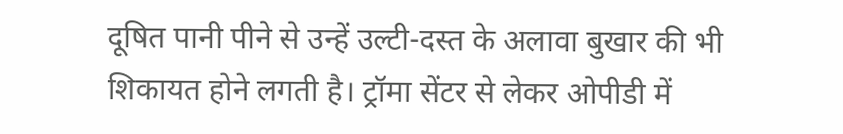दूषित पानी पीने से उन्हें उल्टी-दस्त के अलावा बुखार की भी शिकायत होने लगती है। ट्रॉमा सेंटर से लेकर ओपीडी में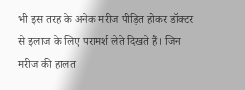भी इस तरह के अनेक मरीज पीड़ित होकर डॉक्टर से इलाज के लिए परामर्श लेते दिखते हैं। जिन मरीज की हालत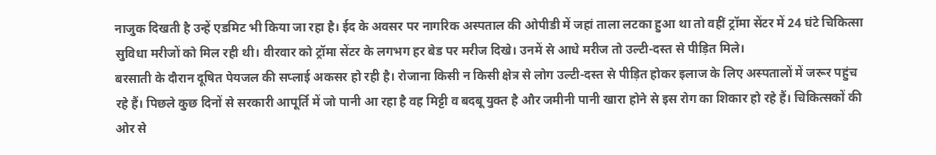नाजुक दिखती है उन्हें एडमिट भी किया जा रहा है। ईद के अवसर पर नागरिक अस्पताल की ओपीडी में जहां ताला लटका हुआ था तो वहीं ट्रॉमा सेंटर में 24 घंटे चिकित्सा सुविधा मरीजों को मिल रही थी। वीरवार को ट्रॉमा सेंटर के लगभग हर बेड पर मरीज दिखे। उनमें से आधे मरीज तो उल्टी-दस्त से पीड़ित मिले।
बरसाती के दौरान दूषित पेयजल की सप्लाई अकसर हो रही है। रोजाना किसी न किसी क्षेत्र से लोग उल्टी-दस्त से पीड़ित होकर इलाज के लिए अस्पतालों में जरूर पहुंच रहे हैं। पिछले कुछ दिनों से सरकारी आपूर्ति में जो पानी आ रहा है वह मिट्टी व बदबू युक्त है और जमीनी पानी खारा होने से इस रोग का शिकार हो रहे हैं। चिकित्सकों की ओर से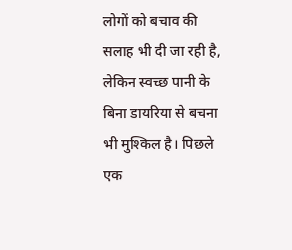लोगों को बचाव की सलाह भी दी जा रही है, लेकिन स्वच्छ पानी के बिना डायरिया से बचना भी मुश्किल है। पिछले एक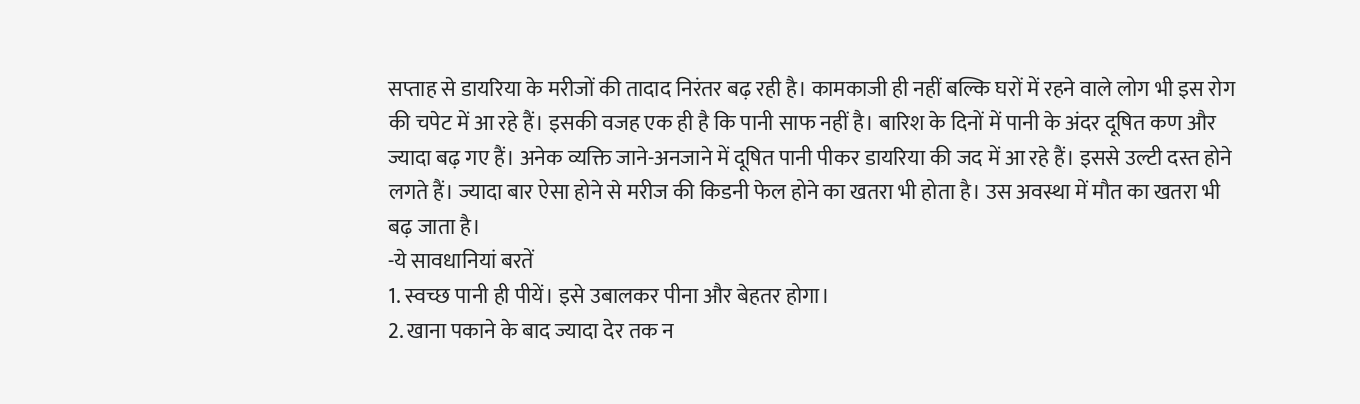सप्ताह से डायरिया के मरीजों की तादाद निरंतर बढ़ रही है। कामकाजी ही नहीं बल्कि घरों में रहने वाले लोग भी इस रोग की चपेट में आ रहे हैं। इसकी वजह एक ही है कि पानी साफ नहीं है। बारिश के दिनों में पानी के अंदर दूषित कण और ज्यादा बढ़ गए हैं। अनेक व्यक्ति जाने-अनजाने में दूषित पानी पीकर डायरिया की जद में आ रहे हैं। इससे उल्टी दस्त होने लगते हैं। ज्यादा बार ऐसा होने से मरीज की किडनी फेल होने का खतरा भी होता है। उस अवस्था में मौत का खतरा भी बढ़ जाता है।
-ये सावधानियां बरतें
1. स्वच्छ पानी ही पीयें। इसे उबालकर पीना और बेहतर होगा।
2. खाना पकाने के बाद ज्यादा देर तक न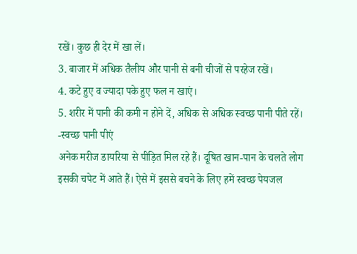रखें। कुछ ही देर में खा लें।
3. बाजार में अधिक तैलीय और पानी से बनी चीजों से परहेज रखें।
4. कटे हुए व ज्यादा पके हुए फल न खाएं।
5. शरीर में पानी की कमी न होने दें, अधिक से अधिक स्वच्छ पानी पीते रहें।
-स्वच्छ पानी पीएं
अनेक मरीज डायरिया से पीड़ित मिल रहे हैं। दूषित खान-पान के चलते लोग इसकी चपेट में आते हैं। ऐसे में इससे बचने के लिए हमें स्वच्छ पेयजल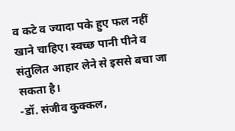व कटे व ज्यादा पके हुए फल नहीं खाने चाहिए। स्वच्छ पानी पीने व संतुलित आहार लेने से इससे बचा जा सकता है।
-डॉ. संजीव कुक्कल,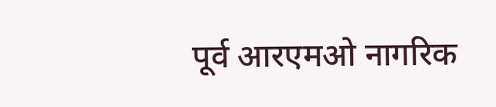पूर्व आरएमओ नागरिक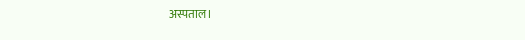अस्पताल।